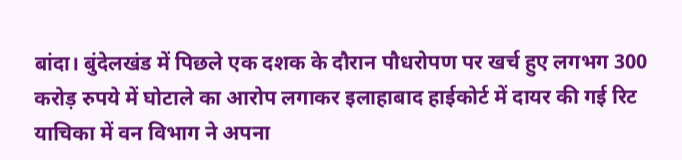बांदा। बुंदेलखंड में पिछले एक दशक के दौरान पौधरोपण पर खर्च हुए लगभग 300 करोड़ रुपये में घोटाले का आरोप लगाकर इलाहाबाद हाईकोर्ट में दायर की गई रिट याचिका में वन विभाग ने अपना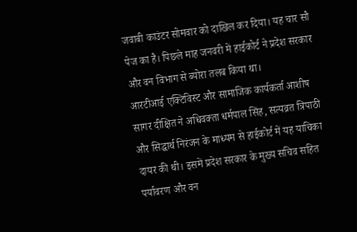जवाबी काउंटर सोमवार को दाखिल कर दिया। यह चार सौ पेज का है। पिछले माह जनवरी में हाईकोर्ट ने प्रदेश सरकार और वन विभाग से ब्योरा तलब किया था।
आरटीआई एक्टिविस्ट और सामाजिक कार्यकर्ता आशीष सागर दीक्षित ने अधिवक्ता धर्मपाल सिंह, सत्यव्रत त्रिपाठी और सिद्धार्थ निरंजन के माध्यम से हाईकोर्ट में यह याचिका दायर की थी। इसमें प्रदेश सरकार के मुख्य सचिव सहित पर्यावरण और वन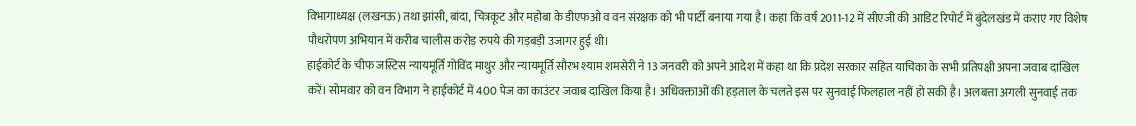विभागाध्यक्ष (लखनऊ) तथा झांसी, बांदा, चित्रकूट और महोबा के डीएफओ व वन संरक्षक को भी पार्टी बनाया गया है। कहा कि वर्ष 2011-12 में सीएजी की आडिट रिपोर्ट में बुंदेलखंड में कराए गए विशेष पौधरोपण अभियान में करीब चालीस करोड़ रुपये की गड़बड़ी उजागर हुई थी।
हाईकोर्ट के चीफ जस्टिस न्यायमूर्ति गोविंद माथुर और न्यायमूर्ति सौरभ श्याम शमसेरी ने 13 जनवरी को अपने आदेश में कहा था कि प्रदेश सरकार सहित याचिका के सभी प्रतिपक्षी अपना जवाब दाखिल करें। सोमवार को वन विभाग ने हाईकोर्ट में 400 पेज का काउंटर जवाब दाखिल किया है। अधिवक्ताओं की हड़ताल के चलते इस पर सुनवाई फिलहाल नहीं हो सकी है। अलबत्ता अगली सुनवाई तक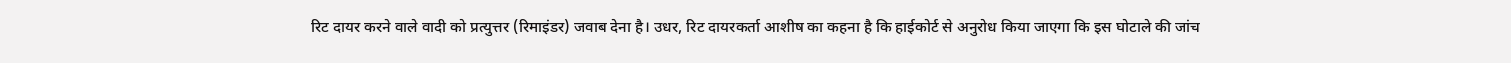रिट दायर करने वाले वादी को प्रत्युत्तर (रिमाइंडर) जवाब देना है। उधर, रिट दायरकर्ता आशीष का कहना है कि हाईकोर्ट से अनुरोध किया जाएगा कि इस घोटाले की जांच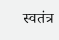स्वतंत्र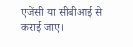एजेंसी या सीबीआई से कराई जाए।